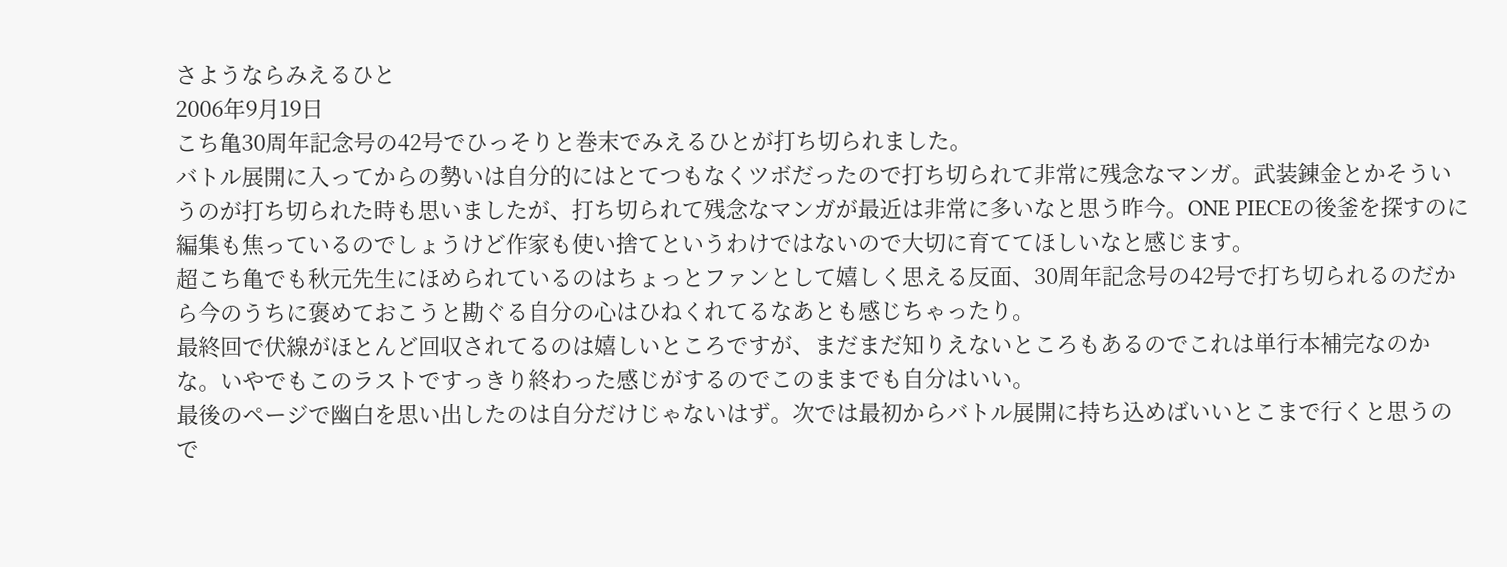さようならみえるひと
2006年9月19日
こち亀30周年記念号の42号でひっそりと巻末でみえるひとが打ち切られました。
バトル展開に入ってからの勢いは自分的にはとてつもなくツボだったので打ち切られて非常に残念なマンガ。武装錬金とかそういうのが打ち切られた時も思いましたが、打ち切られて残念なマンガが最近は非常に多いなと思う昨今。ONE PIECEの後釜を探すのに編集も焦っているのでしょうけど作家も使い捨てというわけではないので大切に育ててほしいなと感じます。
超こち亀でも秋元先生にほめられているのはちょっとファンとして嬉しく思える反面、30周年記念号の42号で打ち切られるのだから今のうちに褒めておこうと勘ぐる自分の心はひねくれてるなあとも感じちゃったり。
最終回で伏線がほとんど回収されてるのは嬉しいところですが、まだまだ知りえないところもあるのでこれは単行本補完なのかな。いやでもこのラストですっきり終わった感じがするのでこのままでも自分はいい。
最後のページで幽白を思い出したのは自分だけじゃないはず。次では最初からバトル展開に持ち込めばいいとこまで行くと思うので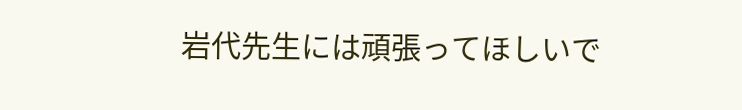岩代先生には頑張ってほしいで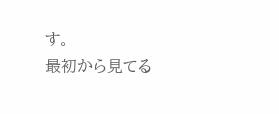す。
最初から見てる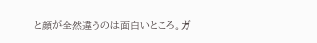と顔が全然違うのは面白いところ。ガ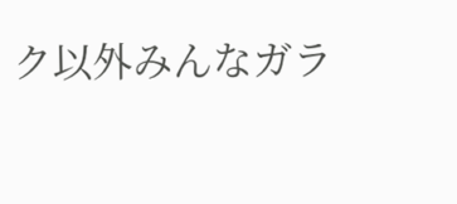ク以外みんなガラ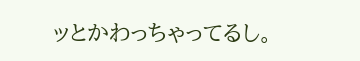ッとかわっちゃってるし。